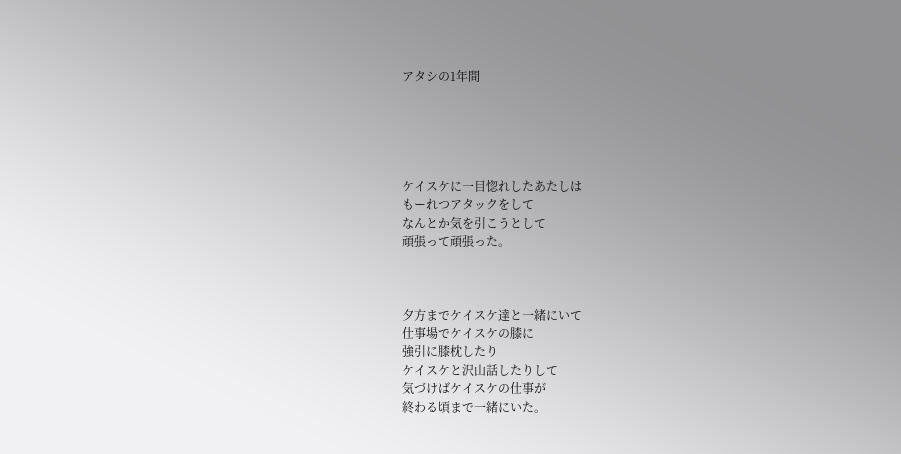アタシの1年間





ケイスケに一目惚れしたあたしは
もーれつアタックをして
なんとか気を引こうとして
頑張って頑張った。



夕方までケイスケ達と一緒にいて
仕事場でケイスケの膝に
強引に膝枕したり
ケイスケと沢山話したりして
気づけばケイスケの仕事が
終わる頃まで一緒にいた。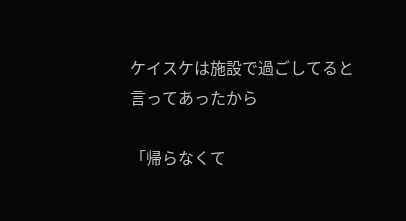ケイスケは施設で過ごしてると
言ってあったから

「帰らなくて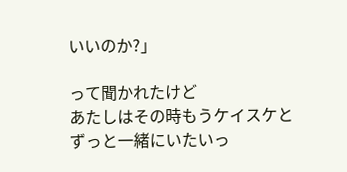いいのか?」

って聞かれたけど
あたしはその時もうケイスケと
ずっと一緒にいたいっ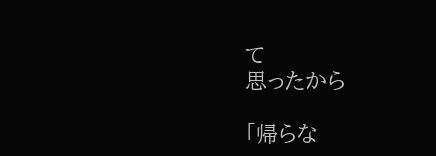て
思ったから

「帰らな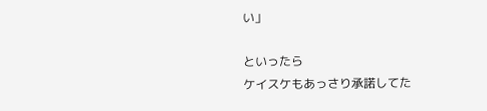い」

といったら
ケイスケもあっさり承諾してた